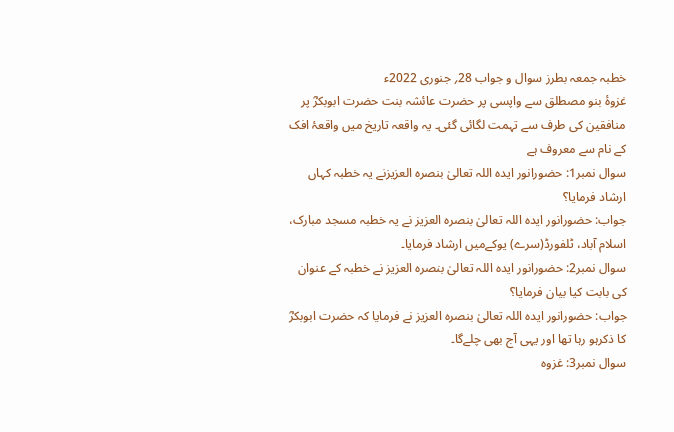خطبہ جمعہ بطرز سوال و جواب 28؍ جنوری 2022ء
غزوۂ بنو مصطلق سے واپسی پر حضرت عائشہ بنت حضرت ابوبکرؓ پر منافقین کی طرف سے تہمت لگائی گئی۔ یہ واقعہ تاریخ میں واقعۂ افک کے نام سے معروف ہے
سوال نمبر1: حضورانور ایدہ اللہ تعالیٰ بنصرہ العزیزنے یہ خطبہ کہاں ارشاد فرمایا؟
جواب: حضورانور ایدہ اللہ تعالیٰ بنصرہ العزیز نے یہ خطبہ مسجد مبارک، اسلام آباد، ٹلفورڈ(سرے) یوکےمیں ارشاد فرمایا۔
سوال نمبر2: حضورانور ایدہ اللہ تعالیٰ بنصرہ العزیز نے خطبہ کے عنوان کی بابت کیا بیان فرمایا؟
جواب: حضورانور ایدہ اللہ تعالیٰ بنصرہ العزیز نے فرمایا کہ حضرت ابوبکرؓ کا ذکرہو رہا تھا اور یہی آج بھی چلےگا۔
سوال نمبر3: غزوہ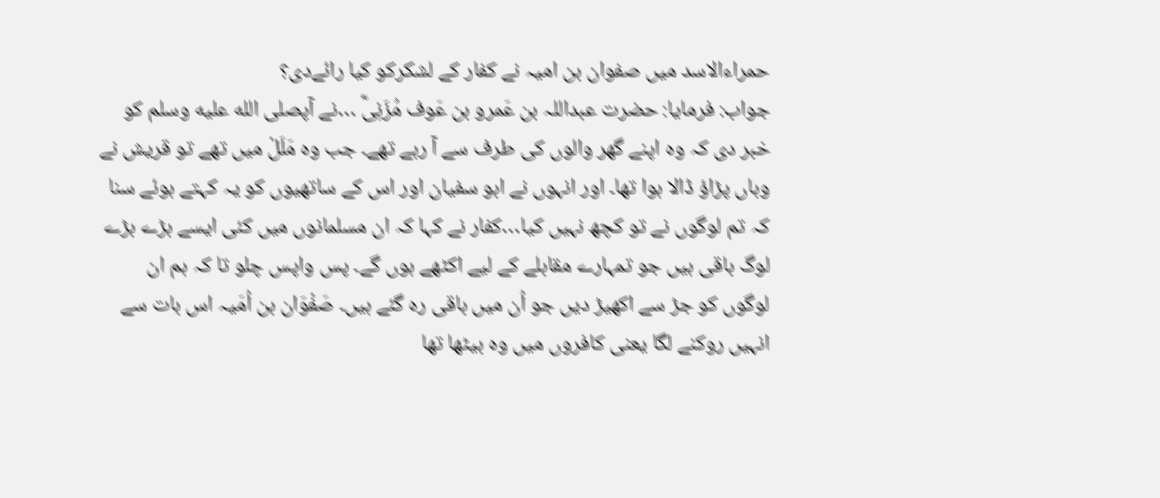حمراءالاسد میں صفوان بن امیہ نے کفار کے لشکرکو کیا رائےدی؟
جواب: فرمایا: حضرت عبداللہ بن عَمرو بن عَوف مُزَنِیؓ …نے آپصلى الله عليه وسلم کو خبر دی کہ وہ اپنے گھر والوں کی طرف سے آ رہے تھے۔ جب وہ مَلَلْ میں تھے تو قریش نے وہاں پڑاؤ ڈالا ہوا تھا۔ اور انہوں نے ابو سفیان اور اس کے ساتھیوں کو یہ کہتے ہوئے سنا کہ تم لوگوں نے تو کچھ نہیں کیا…کفار نے کہا کہ ان مسلمانوں میں کئی ایسے بڑے بڑے لوگ باقی ہیں جو تمہارے مقابلے کے لیے اکٹھے ہوں گے۔ پس واپس چلو تا کہ ہم ان لوگوں کو جڑ سے اکھیڑ دیں جو اُن میں باقی رہ گئے ہیں۔ صَفْوَان بن اُمَیہ اس بات سے انہیں روکنے لگا یعنی کافروں میں وہ بیٹھا تھا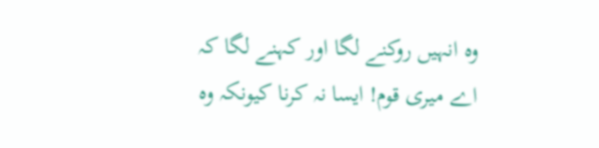وہ انہیں روکنے لگا اور کہنے لگا کہ اے میری قوم! ایسا نہ کرنا کیونکہ وہ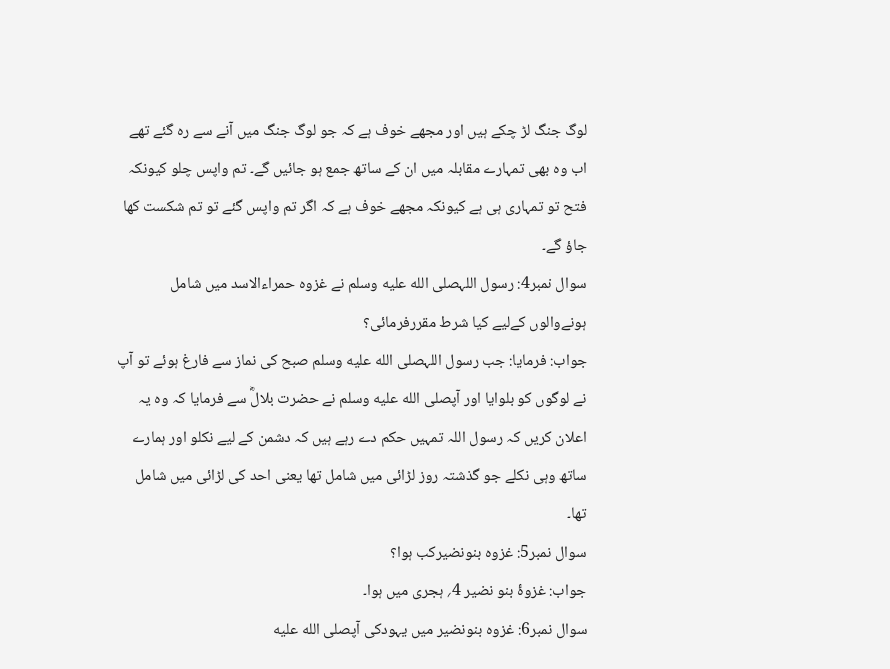لوگ جنگ لڑ چکے ہیں اور مجھے خوف ہے کہ جو لوگ جنگ میں آنے سے رہ گئے تھے اب وہ بھی تمہارے مقابلہ میں ان کے ساتھ جمع ہو جائیں گے۔ تم واپس چلو کیونکہ فتح تو تمہاری ہی ہے کیونکہ مجھے خوف ہے کہ اگر تم واپس گئے تو تم شکست کھا جاؤ گے۔
سوال نمبر4: رسول اللہصلى الله عليه وسلم نے غزوہ حمراءالاسد میں شامل ہونےوالوں کےلیے کیا شرط مقررفرمائی؟
جواب: فرمایا: جب رسول اللہصلى الله عليه وسلم صبح کی نماز سے فارغ ہوئے تو آپ نے لوگوں کو بلوایا اور آپصلى الله عليه وسلم نے حضرت بلالؓ سے فرمایا کہ وہ یہ اعلان کریں کہ رسول اللہ تمہیں حکم دے رہے ہیں کہ دشمن کے لیے نکلو اور ہمارے ساتھ وہی نکلے جو گذشتہ روز لڑائی میں شامل تھا یعنی احد کی لڑائی میں شامل تھا۔
سوال نمبر5: غزوہ بنونضیرکب ہوا؟
جواب: غزوۂ بنو نضیر 4؍ ہجری میں ہوا۔
سوال نمبر6: غزوہ بنونضیر میں یہودکی آپصلى الله عليه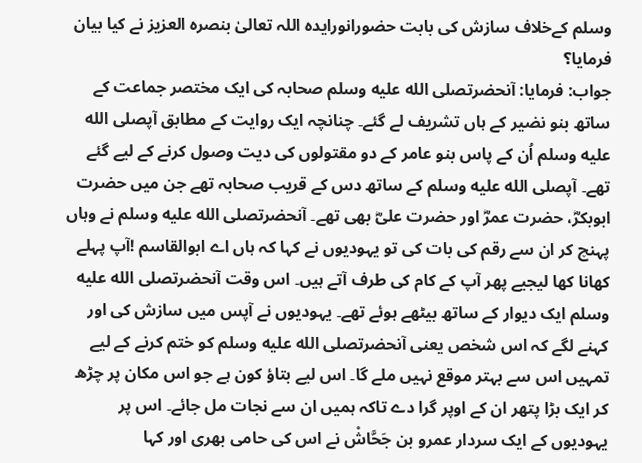وسلم کےخلاف سازش کی بابت حضورانورایدہ اللہ تعالیٰ بنصرہ العزیز نے کیا بیان فرمایا؟
جواب: فرمایا: آنحضرتصلى الله عليه وسلم صحابہ کی ایک مختصر جماعت کے ساتھ بنو نضیر کے ہاں تشریف لے گئے۔ چنانچہ ایک روایت کے مطابق آپصلى الله عليه وسلم اُن کے پاس بنو عامر کے دو مقتولوں کی دیت وصول کرنے کے لیے گئے تھے۔ آپصلى الله عليه وسلم کے ساتھ دس کے قریب صحابہ تھے جن میں حضرت ابوبکرؓ، حضرت عمرؓ اور حضرت علیؓ بھی تھے۔ آنحضرتصلى الله عليه وسلم نے وہاں پہنچ کر ان سے رقم کی بات کی تو یہودیوں نے کہا کہ ہاں اے ابوالقاسم !آپ پہلے کھانا کھا لیجیے پھر آپ کے کام کی طرف آتے ہیں۔ اس وقت آنحضرتصلى الله عليه وسلم ایک دیوار کے ساتھ بیٹھے ہوئے تھے۔ یہودیوں نے آپس میں سازش کی اور کہنے لگے کہ اس شخص یعنی آنحضرتصلى الله عليه وسلم کو ختم کرنے کے لیے تمہیں اس سے بہتر موقع نہیں ملے گا۔ اس لیے بتاؤ کون ہے جو اس مکان پر چڑھ کر ایک بڑا پتھر ان کے اوپر گرا دے تاکہ ہمیں ان سے نجات مل جائے۔ اس پر یہودیوں کے ایک سردار عمرو بن جَحَّاشْ نے اس کی حامی بھری اور کہا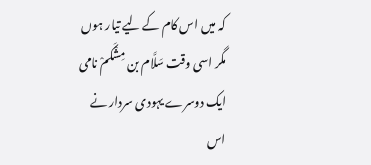کہ میں اس کام کے لیے تیار ہوں مگر اسی وقت سَلَّام بن مِشْکَمْ نامی ایک دوسرے یہودی سردار نے اس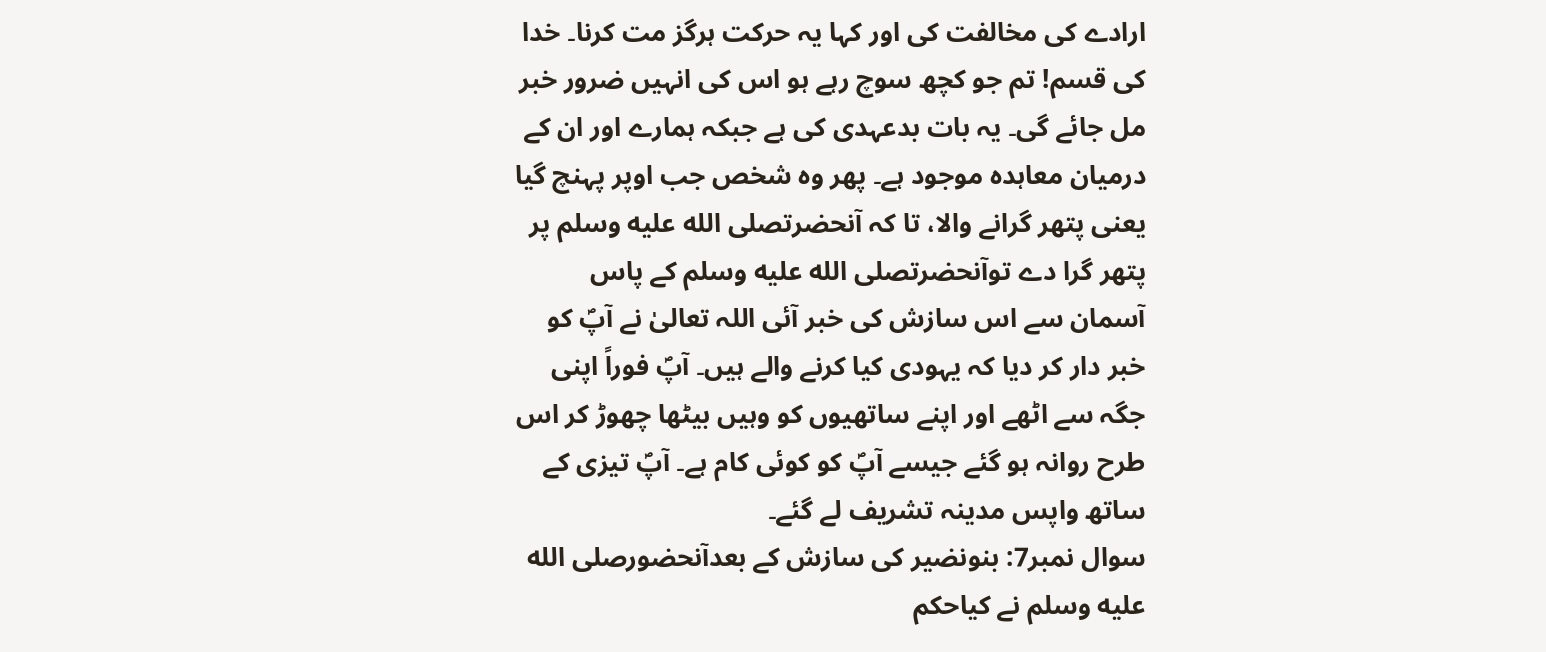ارادے کی مخالفت کی اور کہا یہ حرکت ہرگز مت کرنا۔ خدا کی قسم! تم جو کچھ سوچ رہے ہو اس کی انہیں ضرور خبر مل جائے گی۔ یہ بات بدعہدی کی ہے جبکہ ہمارے اور ان کے درمیان معاہدہ موجود ہے۔ پھر وہ شخص جب اوپر پہنچ گیا یعنی پتھر گرانے والا، تا کہ آنحضرتصلى الله عليه وسلم پر پتھر گرا دے توآنحضرتصلى الله عليه وسلم کے پاس آسمان سے اس سازش کی خبر آئی اللہ تعالیٰ نے آپؐ کو خبر دار کر دیا کہ یہودی کیا کرنے والے ہیں۔ آپؐ فوراً اپنی جگہ سے اٹھے اور اپنے ساتھیوں کو وہیں بیٹھا چھوڑ کر اس طرح روانہ ہو گئے جیسے آپؐ کو کوئی کام ہے۔ آپؐ تیزی کے ساتھ واپس مدینہ تشریف لے گئے۔
سوال نمبر7: بنونضیر کی سازش کے بعدآنحضورصلى الله عليه وسلم نے کیاحکم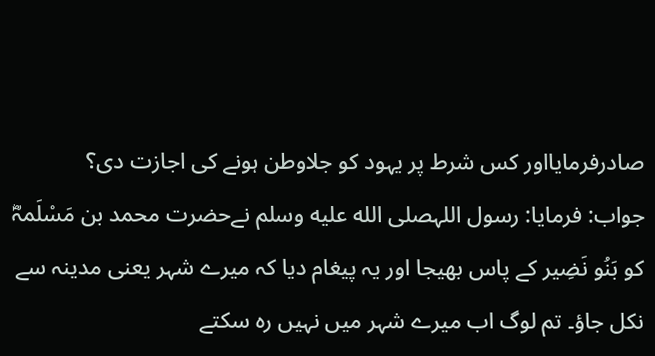صادرفرمایااور کس شرط پر یہود کو جلاوطن ہونے کی اجازت دی؟
جواب: فرمایا: رسول اللہصلى الله عليه وسلم نےحضرت محمد بن مَسْلَمہؓ کو بَنُو نَضِیر کے پاس بھیجا اور یہ پیغام دیا کہ میرے شہر یعنی مدینہ سے نکل جاؤ۔ تم لوگ اب میرے شہر میں نہیں رہ سکتے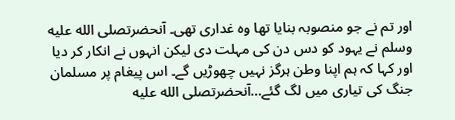اور تم نے جو منصوبہ بنایا تھا وہ غداری تھی۔ آنحضرتصلى الله عليه وسلم نے یہود کو دس دن کی مہلت دی لیکن انہوں نے انکار کر دیا اور کہا کہ ہم اپنا وطن ہرگز نہیں چھوڑیں گے۔ اس پیغام پر مسلمان جنگ کی تیاری میں لگ گئے…آنحضرتصلى الله عليه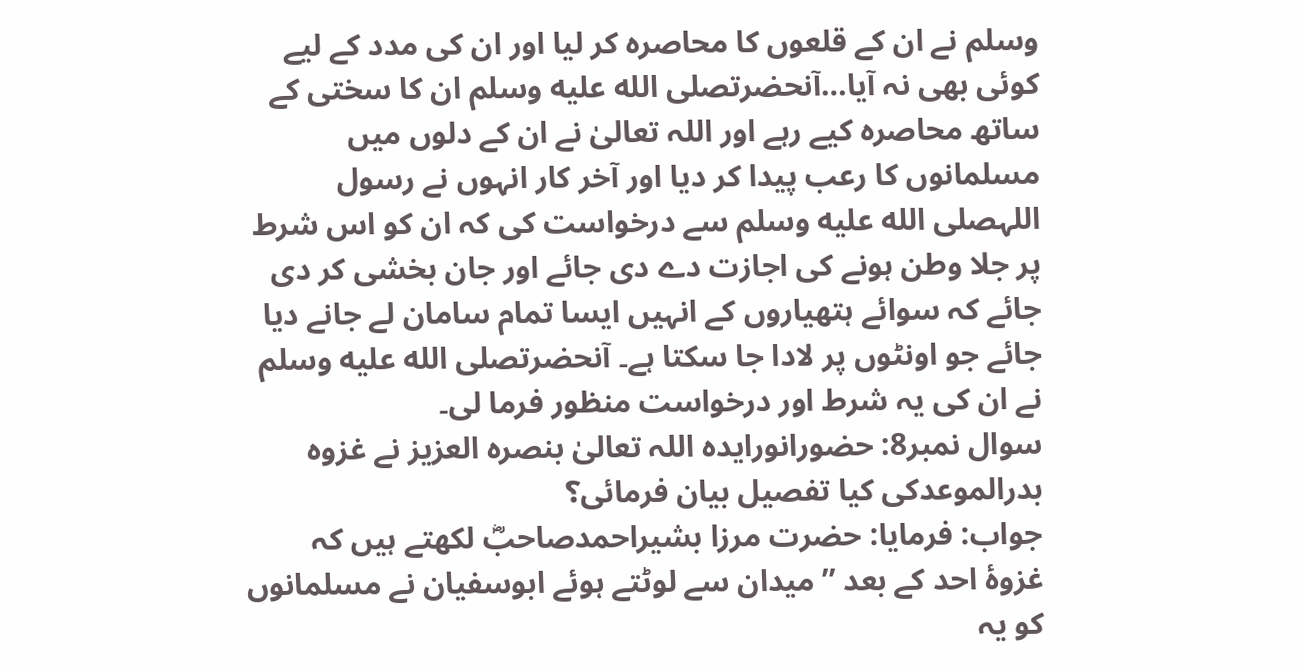وسلم نے ان کے قلعوں کا محاصرہ کر لیا اور ان کی مدد کے لیے کوئی بھی نہ آیا…آنحضرتصلى الله عليه وسلم ان کا سختی کے ساتھ محاصرہ کیے رہے اور اللہ تعالیٰ نے ان کے دلوں میں مسلمانوں کا رعب پیدا کر دیا اور آخر کار انہوں نے رسول اللہصلى الله عليه وسلم سے درخواست کی کہ ان کو اس شرط پر جلا وطن ہونے کی اجازت دے دی جائے اور جان بخشی کر دی جائے کہ سوائے ہتھیاروں کے انہیں ایسا تمام سامان لے جانے دیا جائے جو اونٹوں پر لادا جا سکتا ہے۔ آنحضرتصلى الله عليه وسلم نے ان کی یہ شرط اور درخواست منظور فرما لی۔
سوال نمبر8: حضورانورایدہ اللہ تعالیٰ بنصرہ العزیز نے غزوہ بدرالموعدکی کیا تفصیل بیان فرمائی؟
جواب: فرمایا: حضرت مرزا بشیراحمدصاحبؓ لکھتے ہیں کہ غزوۂ احد کے بعد ’’میدان سے لوٹتے ہوئے ابوسفیان نے مسلمانوں کو یہ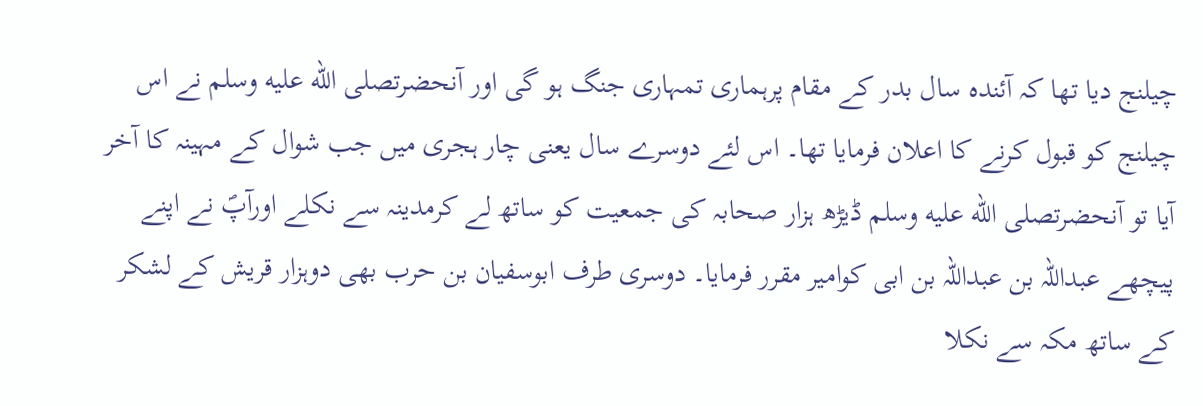چیلنج دیا تھا کہ آئندہ سال بدر کے مقام پرہماری تمہاری جنگ ہو گی اور آنحضرتصلى الله عليه وسلم نے اس چیلنج کو قبول کرنے کا اعلان فرمایا تھا۔ اس لئے دوسرے سال یعنی چار ہجری میں جب شوال کے مہینہ کا آخر آیا تو آنحضرتصلى الله عليه وسلم ڈیڑھ ہزار صحابہ کی جمعیت کو ساتھ لے کرمدینہ سے نکلے اورآپؐ نے اپنے پیچھے عبداللہ بن عبداللہ بن ابی کوامیر مقرر فرمایا۔ دوسری طرف ابوسفیان بن حرب بھی دوہزار قریش کے لشکر کے ساتھ مکہ سے نکلا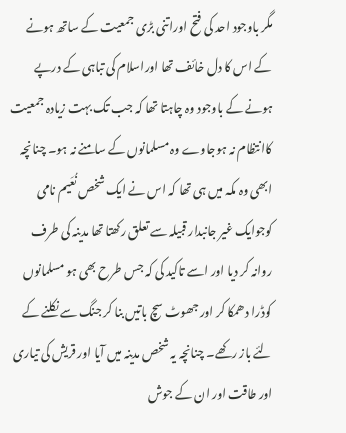مگر باوجود احد کی فتح اوراتنی بڑی جمعیت کے ساتھ ہونے کے اس کا دل خائف تھا اوراسلام کی تباہی کے درپے ہونے کے باوجود وہ چاہتا تھا کہ جب تک بہت زیادہ جمعیت کاانتظام نہ ہوجاوے وہ مسلمانوں کے سامنے نہ ہو۔ چنانچہ ابھی وہ مکہ میں ہی تھا کہ اس نے ایک شخص نُعَیم نامی کوجوایک غیر جانبدار قبیلہ سے تعلق رکھتا تھا مدینہ کی طرف روانہ کر دیا اور اسے تاکید کی کہ جس طرح بھی ہو مسلمانوں کوڈرا دھمکا کر اور جھوٹ سچ باتیں بنا کر جنگ سے نکلنے کے لئے باز رکھے۔ چنانچہ یہ شخص مدینہ میں آیا اور قریش کی تیاری اور طاقت اور ان کے جوش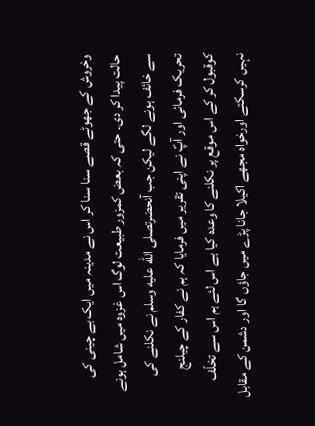وخروش کے جھوٹے قصے سنا سنا کر اس نے مدینہ میں ایک بے چینی کی حالت پیدا کر دی۔ حتی کہ بعض کمزور طبیعت لوگ اس غزوہ میں شامل ہونے سے خائف ہونے لگے لیکن جب آنحضرتصلى الله عليه وسلم نے نکلنے کی تحریک فرمائی اور آپؐ نے اپنی تقریر میں فرمایا کہ ہم نے کفار کے چیلنج کوقبول کر کے اس موقع پر نکلنے کا وعدہ کیا ہے اس لئے ہم اس سے تخلّف نہیں کرسکتے اورخواہ مجھے اکیلا جانا پڑے میں جاؤں گا اور دشمن کے مقابل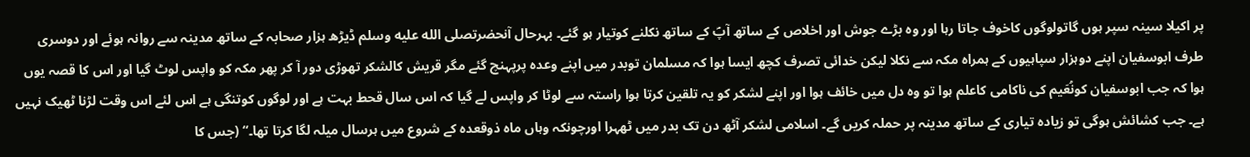پر اکیلا سینہ سپر ہوں گاتولوگوں کاخوف جاتا رہا اور وہ بڑے جوش اور اخلاص کے ساتھ آپؐ کے ساتھ نکلنے کوتیار ہو گئے۔ بہرحال آنحضرتصلى الله عليه وسلم ڈیڑھ ہزار صحابہ کے ساتھ مدینہ سے روانہ ہوئے اور دوسری طرف ابوسفیان اپنے دوہزار سپاہیوں کے ہمراہ مکہ سے نکلا لیکن خدائی تصرف کچھ ایسا ہوا کہ مسلمان توبدر میں اپنے وعدہ پرپہنچ گئے مگر قریش کالشکر تھوڑی دور آ کر پھر مکہ کو واپس لوٹ گیا اور اس کا قصہ یوں ہوا کہ جب ابوسفیان کونُعَیم کی ناکامی کاعلم ہوا تو وہ دل میں خائف ہوا اور اپنے لشکر کو یہ تلقین کرتا ہوا راستہ سے لوٹا کر واپس لے گیا کہ اس سال قحط بہت ہے اور لوگوں کوتنگی ہے اس لئے اس وقت لڑنا ٹھیک نہیں ہے۔ جب کشائش ہوگی تو زیادہ تیاری کے ساتھ مدینہ پر حملہ کریں گے۔ اسلامی لشکر آٹھ دن تک بدر میں ٹھہرا اورچونکہ وہاں ماہ ذوقعدہ کے شروع میں ہرسال میلہ لگا کرتا تھا۔‘‘ (جس کا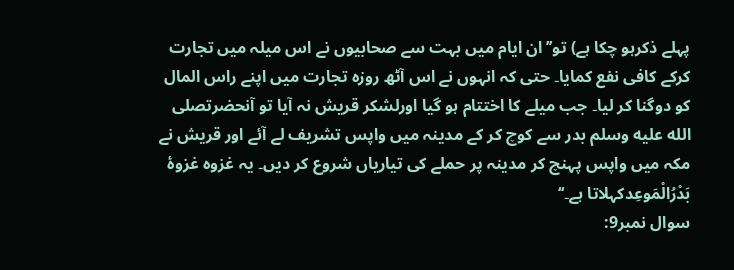پہلے ذکرہو چکا ہے) تو’’ان ایام میں بہت سے صحابیوں نے اس میلہ میں تجارت کرکے کافی نفع کمایا۔ حتی کہ انہوں نے اس آٹھ روزہ تجارت میں اپنے راس المال کو دوگنا کر لیا۔ جب میلے کا اختتام ہو گیا اورلشکر قریش نہ آیا تو آنحضرتصلى الله عليه وسلم بدر سے کوچ کر کے مدینہ میں واپس تشریف لے آئے اور قریش نے مکہ میں واپس پہنچ کر مدینہ پر حملے کی تیاریاں شروع کر دیں۔ یہ غزوہ غزوۂ بَدْرُالْمَوعِدکہلاتا ہے۔‘‘
سوال نمبر9: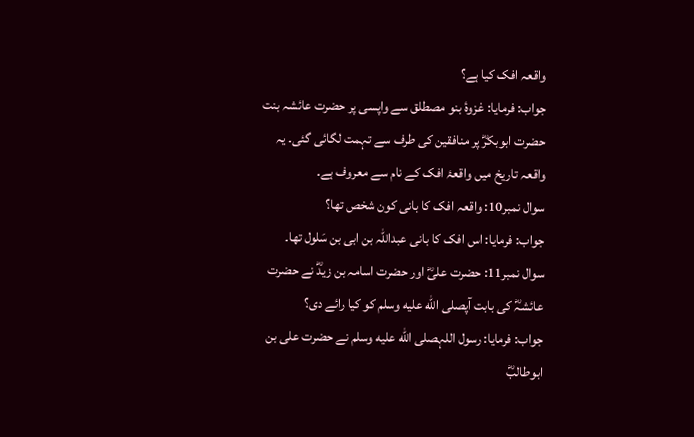واقعہ افک کیا ہے؟
جواب: فرمایا: غزوۂ بنو مصطلق سے واپسی پر حضرت عائشہ بنت حضرت ابوبکرؓ پر منافقین کی طرف سے تہمت لگائی گئی۔ یہ واقعہ تاریخ میں واقعۂ افک کے نام سے معروف ہے۔
سوال نمبر10: واقعہ افک کا بانی کون شخص تھا؟
جواب: فرمایا: اس افک کا بانی عبداللہ بن ابی بن سَلول تھا۔
سوال نمبر11: حضرت علیؓ اور حضرت اسامہ بن زیدؓ نے حضرت عائشہؓ کی بابت آپصلى الله عليه وسلم کو کیا رائے دی؟
جواب: فرمایا: رسول اللہصلى الله عليه وسلم نے حضرت علی بن ابوطالبؓ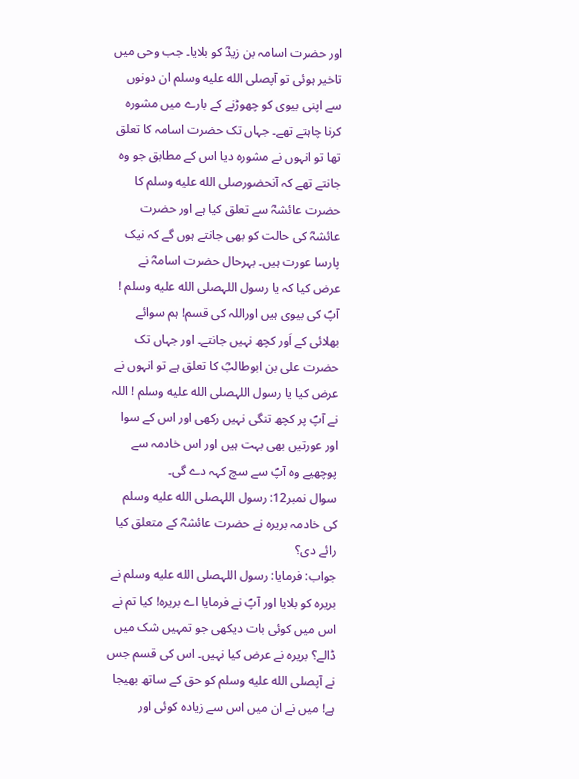اور حضرت اسامہ بن زیدؓ کو بلایا۔ جب وحی میں تاخیر ہوئی تو آپصلى الله عليه وسلم ان دونوں سے اپنی بیوی کو چھوڑنے کے بارے میں مشورہ کرنا چاہتے تھے۔ جہاں تک حضرت اسامہ کا تعلق تھا تو انہوں نے مشورہ دیا اس کے مطابق جو وہ جانتے تھے کہ آنحضورصلى الله عليه وسلم کا حضرت عائشہؓ سے تعلق کیا ہے اور حضرت عائشہؓ کی حالت کو بھی جانتے ہوں گے کہ نیک پارسا عورت ہیں۔ بہرحال حضرت اسامہؓ نے عرض کیا کہ یا رسول اللہصلى الله عليه وسلم ! آپؐ کی بیوی ہیں اوراللہ کی قسم! ہم سوائے بھلائی کے اَور کچھ نہیں جانتے۔ اور جہاں تک حضرت علی بن ابوطالبؓ کا تعلق ہے تو انہوں نے عرض کیا یا رسول اللہصلى الله عليه وسلم ! اللہ نے آپؐ پر کچھ تنگی نہیں رکھی اور اس کے سوا اور عورتیں بھی بہت ہیں اور اس خادمہ سے پوچھیے وہ آپؐ سے سچ کہہ دے گی۔
سوال نمبر12: رسول اللہصلى الله عليه وسلم کی خادمہ بریرہ نے حضرت عائشہؓ کے متعلق کیا رائے دی؟
جواب: فرمایا: رسول اللہصلى الله عليه وسلم نے بریرہ کو بلایا اور آپؐ نے فرمایا اے بریرہ! کیا تم نے اس میں کوئی بات دیکھی جو تمہیں شک میں ڈالے؟ بریرہ نے عرض کیا نہیں۔ اس کی قسم جس نے آپصلى الله عليه وسلم کو حق کے ساتھ بھیجا ہے! میں نے ان میں اس سے زیادہ کوئی اور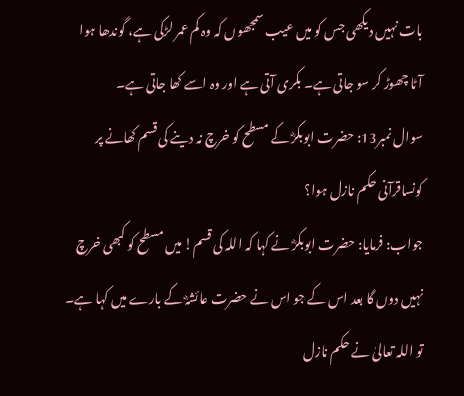بات نہیں دیکھی جس کو میں عیب سمجھوں کہ وہ کم عمر لڑکی ہے، گوندھا ہوا آٹا چھوڑ کر سو جاتی ہے۔ بکری آتی ہے اور وہ اسے کھا جاتی ہے۔
سوال نمبر13: حضرت ابوبکرؓ کے مسطح کو خرچ نہ دینے کی قسم کھانے پر کونساقرآنی حکم نازل ہوا؟
جواب: فرمایا: حضرت ابوبکرؓ نے کہا کہ اللہ کی قسم! میں مسطح کو کبھی خرچ نہیں دوں گا بعد اس کے جو اس نے حضرت عائشہؓ کے بارے میں کہا ہے۔ تو اللہ تعالیٰ نے حکم نازل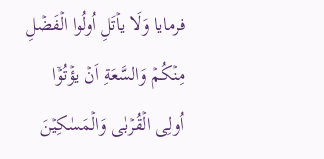فرمایا وَلَا یاۡتَلِ اُولُوا الۡفَضۡلِ مِنۡکُمۡ وَالسَّعَةِ اَنۡ یؤۡتُوۡۤا اُولِی الۡقُرۡبٰی وَالۡمَسٰکِیۡنَ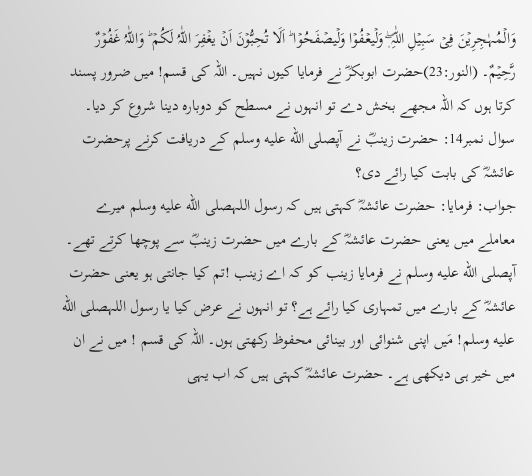وَالۡمُہٰجِرِیۡنَ فِیۡ سَبِیۡلِ اللّٰہِ ۪ۖ وَلۡیعۡفُوۡا وَلۡیصۡفَحُوۡا ؕ اَلَا تُحِبُّوۡنَ اَنۡ یغۡفِرَ اللّٰہُ لَکُمۡ ؕ وَاللّٰہُ غَفُوۡرٌ رَّحِیۡمٌ۔ (النور:23)حضرت ابوبکرؓ نے فرمایا کیوں نہیں۔ اللہ کی قسم! میں ضرور پسند کرتا ہوں کہ اللہ مجھے بخش دے تو انہوں نے مسطح کو دوبارہ دینا شروع کر دیا۔
سوال نمبر14: حضرت زینبؓ نے آپصلى الله عليه وسلم کے دریافت کرنے پرحضرت عائشہؓ کی بابت کیا رائے دی؟
جواب: فرمایا: حضرت عائشہؓ کہتی ہیں کہ رسول اللہصلى الله عليه وسلم میرے معاملے میں یعنی حضرت عائشہؓ کے بارے میں حضرت زینبؓ سے پوچھا کرتے تھے۔ آپصلى الله عليه وسلم نے فرمایا زینب کو کہ اے زینب !تم کیا جانتی ہو یعنی حضرت عائشہؓ کے بارے میں تمہاری کیا رائے ہے؟ تو انہوں نے عرض کیا یا رسول اللہصلى الله عليه وسلم! مَیں اپنی شنوائی اور بینائی محفوظ رکھتی ہوں۔ اللہ کی قسم ! میں نے ان میں خیر ہی دیکھی ہے۔ حضرت عائشہؓ کہتی ہیں کہ اب یہی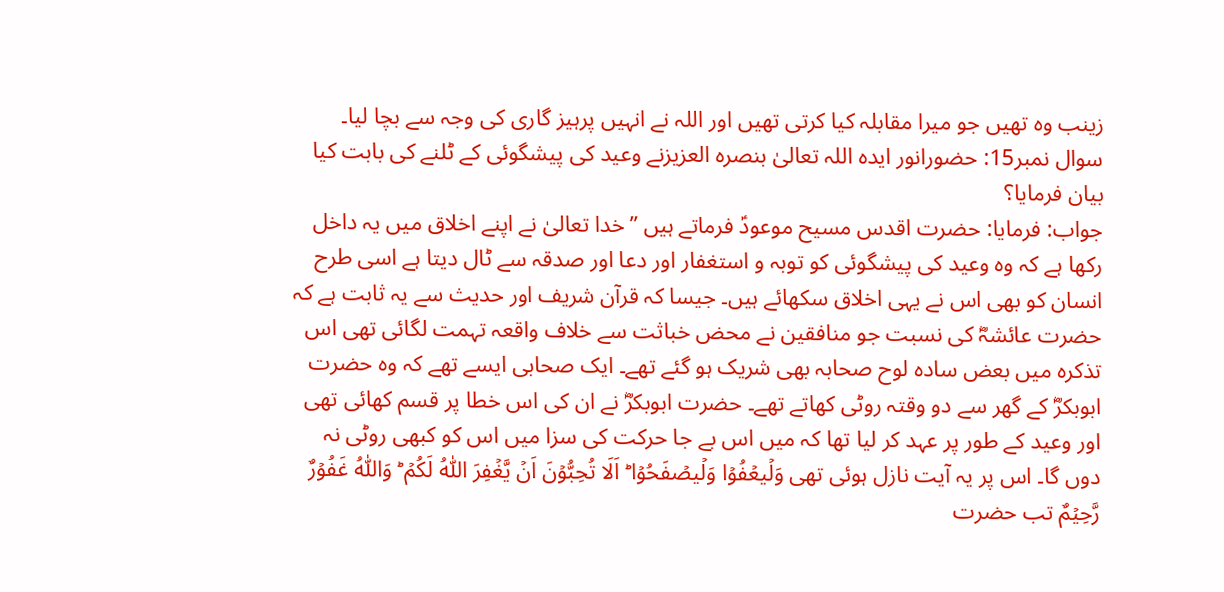زینب وہ تھیں جو میرا مقابلہ کیا کرتی تھیں اور اللہ نے انہیں پرہیز گاری کی وجہ سے بچا لیا۔
سوال نمبر15: حضورانور ایدہ اللہ تعالیٰ بنصرہ العزیزنے وعید کی پیشگوئی کے ٹلنے کی بابت کیا بیان فرمایا؟
جواب: فرمایا: حضرت اقدس مسیح موعودؑ فرماتے ہیں ’’خدا تعالیٰ نے اپنے اخلاق میں یہ داخل رکھا ہے کہ وہ وعید کی پیشگوئی کو توبہ و استغفار اور دعا اور صدقہ سے ٹال دیتا ہے اسی طرح انسان کو بھی اس نے یہی اخلاق سکھائے ہیں۔ جیسا کہ قرآن شریف اور حدیث سے یہ ثابت ہے کہ حضرت عائشہؓ کی نسبت جو منافقین نے محض خباثت سے خلاف واقعہ تہمت لگائی تھی اس تذکرہ میں بعض سادہ لوح صحابہ بھی شریک ہو گئے تھے۔ ایک صحابی ایسے تھے کہ وہ حضرت ابوبکرؓ کے گھر سے دو وقتہ روٹی کھاتے تھے۔ حضرت ابوبکرؓ نے ان کی اس خطا پر قسم کھائی تھی اور وعید کے طور پر عہد کر لیا تھا کہ میں اس بے جا حرکت کی سزا میں اس کو کبھی روٹی نہ دوں گا۔ اس پر یہ آیت نازل ہوئی تھی وَلۡیعۡفُوۡا وَلۡیصۡفَحُوۡا ؕ اَلَا تُحِبُّوۡنَ اَنۡ یَّغۡفِرَ اللّٰہُ لَکُمۡ ؕ وَاللّٰہُ غَفُوۡرٌ رَّحِیۡمٌ تب حضرت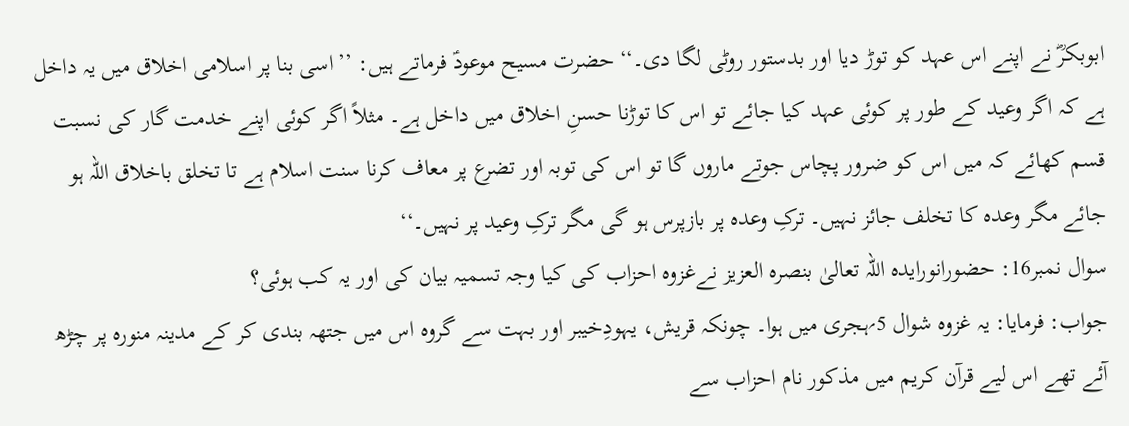ابوبکرؓ نے اپنے اس عہد کو توڑ دیا اور بدستور روٹی لگا دی۔‘‘ حضرت مسیح موعودؑ فرماتے ہیں: ’’اسی بنا پر اسلامی اخلاق میں یہ داخل ہے کہ اگر وعید کے طور پر کوئی عہد کیا جائے تو اس کا توڑنا حسنِ اخلاق میں داخل ہے۔ مثلاً اگر کوئی اپنے خدمت گار کی نسبت قسم کھائے کہ میں اس کو ضرور پچاس جوتے ماروں گا تو اس کی توبہ اور تضرع پر معاف کرنا سنت اسلام ہے تا تخلق باخلاق اللہ ہو جائے مگر وعدہ کا تخلف جائز نہیں۔ ترکِ وعدہ پر بازپرس ہو گی مگر ترکِ وعید پر نہیں۔‘‘
سوال نمبر16: حضورانورایدہ اللہ تعالیٰ بنصرہ العزیز نےغزوہ احزاب کی کیا وجہ تسمیہ بیان کی اور یہ کب ہوئی؟
جواب: فرمایا: یہ غزوہ شوال 5؍ہجری میں ہوا۔ چونکہ قریش، یہودِخیبر اور بہت سے گروہ اس میں جتھہ بندی کر کے مدینہ منورہ پر چڑھ آئے تھے اس لیے قرآن کریم میں مذکور نام احزاب سے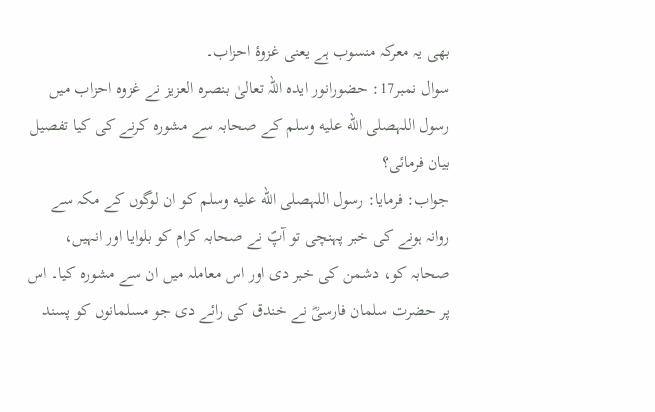بھی یہ معرکہ منسوب ہے یعنی غزوۂ احزاب۔
سوال نمبر17: حضورانور ایدہ اللہ تعالیٰ بنصرہ العزیز نے غزوہ احزاب میں رسول اللہصلى الله عليه وسلم کے صحابہ سے مشورہ کرنے کی کیا تفصیل بیان فرمائی؟
جواب: فرمایا: رسول اللہصلى الله عليه وسلم کو ان لوگوں کے مکہ سے روانہ ہونے کی خبر پہنچی تو آپؐ نے صحابہ کرام کو بلوایا اور انہیں، صحابہ کو، دشمن کی خبر دی اور اس معاملہ میں ان سے مشورہ کیا۔ اس پر حضرت سلمان فارسیؓ نے خندق کی رائے دی جو مسلمانوں کو پسند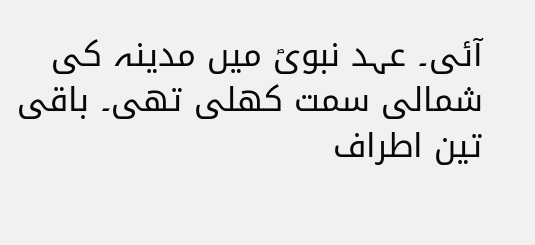آئی۔ عہد نبویؐ میں مدینہ کی شمالی سمت کھلی تھی۔ باقی تین اطراف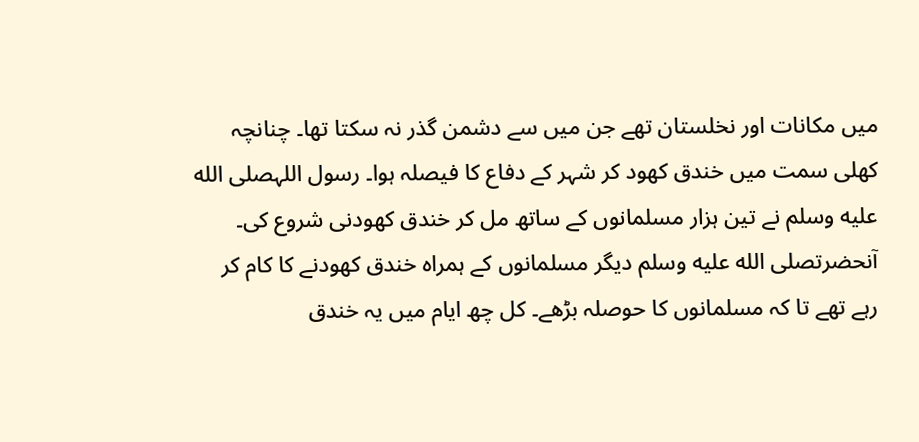میں مکانات اور نخلستان تھے جن میں سے دشمن گذر نہ سکتا تھا۔ چنانچہ کھلی سمت میں خندق کھود کر شہر کے دفاع کا فیصلہ ہوا۔ رسول اللہصلى الله عليه وسلم نے تین ہزار مسلمانوں کے ساتھ مل کر خندق کھودنی شروع کی۔ آنحضرتصلى الله عليه وسلم دیگر مسلمانوں کے ہمراہ خندق کھودنے کا کام کر رہے تھے تا کہ مسلمانوں کا حوصلہ بڑھے۔ کل چھ ایام میں یہ خندق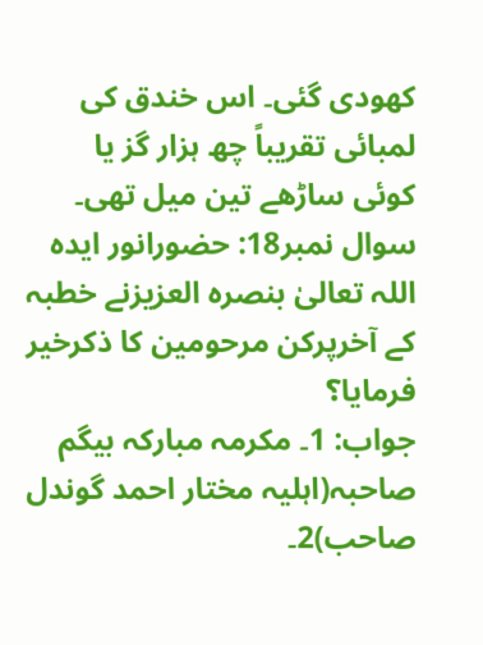کھودی گئی۔ اس خندق کی لمبائی تقریباً چھ ہزار گز یا کوئی ساڑھے تین میل تھی۔
سوال نمبر18: حضورانور ایدہ اللہ تعالیٰ بنصرہ العزیزنے خطبہ کے آخرپرکن مرحومین کا ذکرخیر فرمایا؟
جواب: 1۔ مکرمہ مبارکہ بیگم صاحبہ(اہلیہ مختار احمد گوندل صاحب)2۔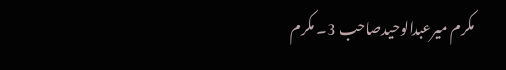مکرم میرعبدالوحیدصاحب 3۔ مکرم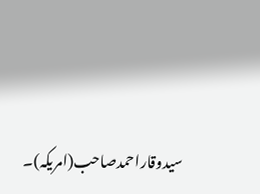سیدوقاراحمدصاحب(امریکہ)۔